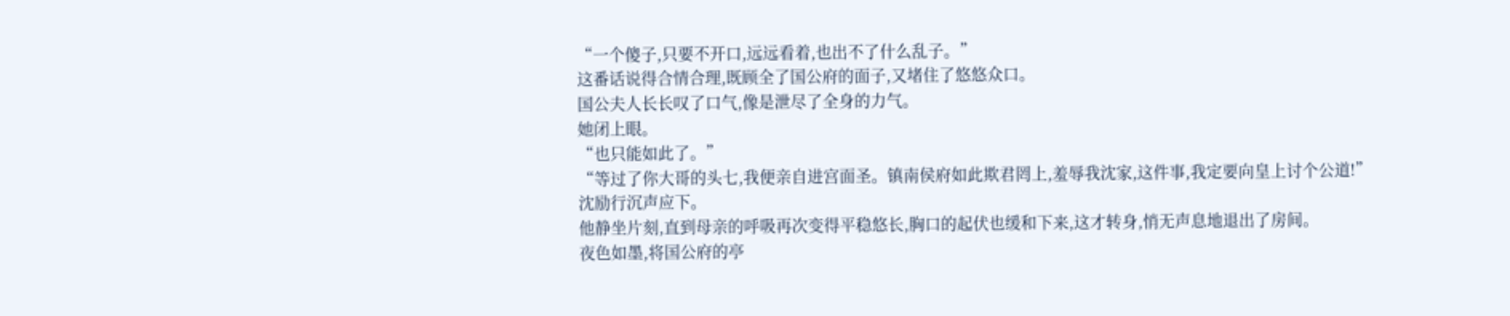“一个傻子,只要不开口,远远看着,也出不了什么乱子。”
这番话说得合情合理,既顾全了国公府的面子,又堵住了悠悠众口。
国公夫人长长叹了口气,像是泄尽了全身的力气。
她闭上眼。
“也只能如此了。”
“等过了你大哥的头七,我便亲自进宫面圣。镇南侯府如此欺君罔上,羞辱我沈家,这件事,我定要向皇上讨个公道!”
沈励行沉声应下。
他静坐片刻,直到母亲的呼吸再次变得平稳悠长,胸口的起伏也缓和下来,这才转身,悄无声息地退出了房间。
夜色如墨,将国公府的亭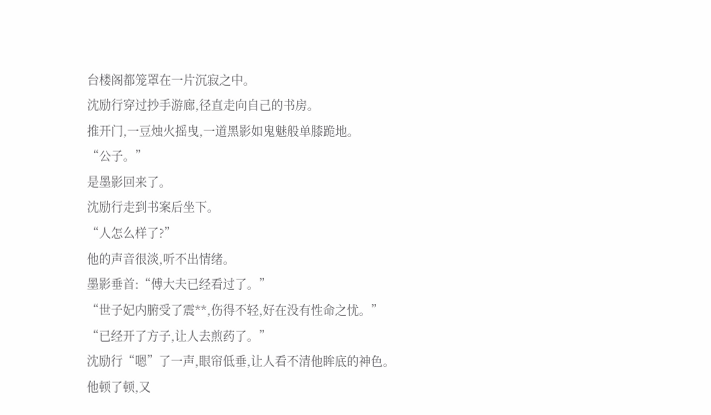台楼阁都笼罩在一片沉寂之中。
沈励行穿过抄手游廊,径直走向自己的书房。
推开门,一豆烛火摇曳,一道黑影如鬼魅般单膝跪地。
“公子。”
是墨影回来了。
沈励行走到书案后坐下。
“人怎么样了?”
他的声音很淡,听不出情绪。
墨影垂首:“傅大夫已经看过了。”
“世子妃内腑受了震**,伤得不轻,好在没有性命之忧。”
“已经开了方子,让人去煎药了。”
沈励行“嗯”了一声,眼帘低垂,让人看不清他眸底的神色。
他顿了顿,又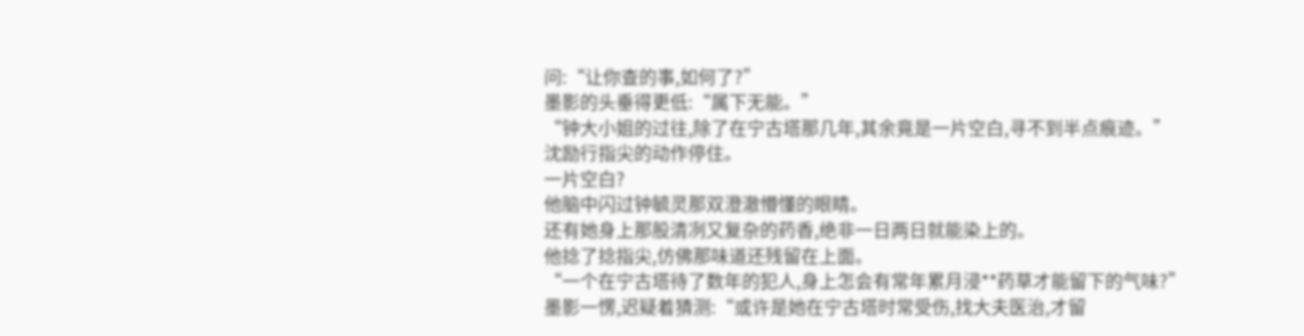问:“让你查的事,如何了?”
墨影的头垂得更低:“属下无能。”
“钟大小姐的过往,除了在宁古塔那几年,其余竟是一片空白,寻不到半点痕迹。”
沈励行指尖的动作停住。
一片空白?
他脑中闪过钟毓灵那双澄澈懵懂的眼睛。
还有她身上那股清冽又复杂的药香,绝非一日两日就能染上的。
他捻了捻指尖,仿佛那味道还残留在上面。
“一个在宁古塔待了数年的犯人,身上怎会有常年累月浸**药草才能留下的气味?”
墨影一愣,迟疑着猜测:“或许是她在宁古塔时常受伤,找大夫医治,才留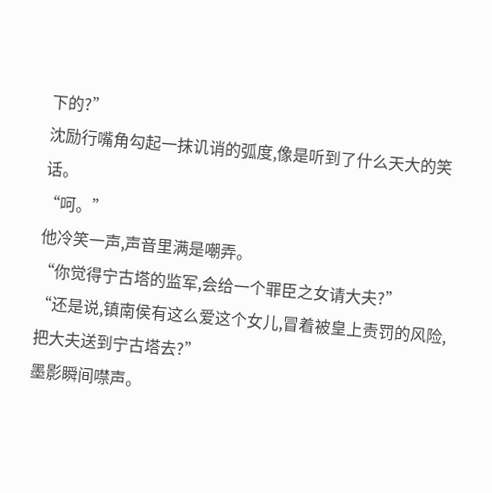下的?”
沈励行嘴角勾起一抹讥诮的弧度,像是听到了什么天大的笑话。
“呵。”
他冷笑一声,声音里满是嘲弄。
“你觉得宁古塔的监军,会给一个罪臣之女请大夫?”
“还是说,镇南侯有这么爱这个女儿,冒着被皇上责罚的风险,把大夫送到宁古塔去?”
墨影瞬间噤声。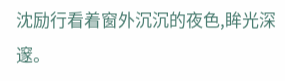沈励行看着窗外沉沉的夜色,眸光深邃。